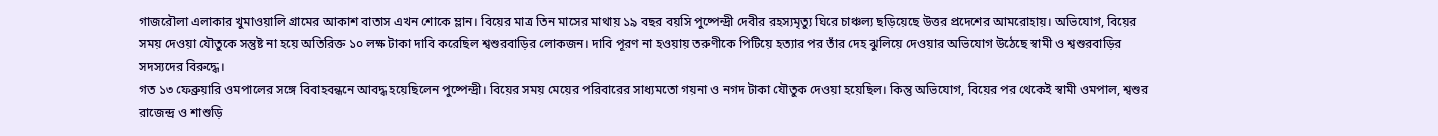গাজরৌলা এলাকার খুমাওয়ালি গ্রামের আকাশ বাতাস এখন শোকে ম্লান। বিয়ের মাত্র তিন মাসের মাথায় ১৯ বছর বয়সি পুষ্পেন্দ্রী দেবীর রহস্যমৃত্যু ঘিরে চাঞ্চল্য ছড়িয়েছে উত্তর প্রদেশের আমরোহায়। অভিযোগ, বিয়ের সময় দেওয়া যৌতুকে সন্তুষ্ট না হয়ে অতিরিক্ত ১০ লক্ষ টাকা দাবি করেছিল শ্বশুরবাড়ির লোকজন। দাবি পূরণ না হওয়ায় তরুণীকে পিটিয়ে হত্যার পর তাঁর দেহ ঝুলিয়ে দেওয়ার অভিযোগ উঠেছে স্বামী ও শ্বশুরবাড়ির সদস্যদের বিরুদ্ধে।
গত ১৩ ফেব্রুয়ারি ওমপালের সঙ্গে বিবাহবন্ধনে আবদ্ধ হয়েছিলেন পুষ্পেন্দ্রী। বিয়ের সময় মেয়ের পরিবারের সাধ্যমতো গয়না ও নগদ টাকা যৌতুক দেওয়া হয়েছিল। কিন্তু অভিযোগ, বিয়ের পর থেকেই স্বামী ওমপাল, শ্বশুর রাজেন্দ্র ও শাশুড়ি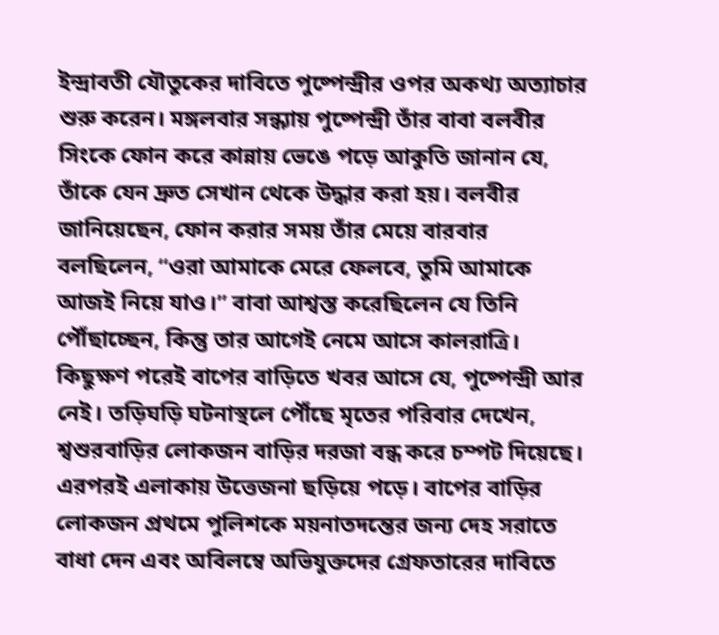ইন্দ্রাবতী যৌতুকের দাবিতে পুষ্পেন্দ্রীর ওপর অকথ্য অত্যাচার শুরু করেন। মঙ্গলবার সন্ধ্যায় পুষ্পেন্দ্রী তাঁর বাবা বলবীর সিংকে ফোন করে কান্নায় ভেঙে পড়ে আকুতি জানান যে, তাঁকে যেন দ্রুত সেখান থেকে উদ্ধার করা হয়। বলবীর জানিয়েছেন, ফোন করার সময় তাঁর মেয়ে বারবার বলছিলেন, “ওরা আমাকে মেরে ফেলবে, তুমি আমাকে আজই নিয়ে যাও।” বাবা আশ্বস্ত করেছিলেন যে তিনি পৌঁছাচ্ছেন, কিন্তু তার আগেই নেমে আসে কালরাত্রি।
কিছুক্ষণ পরেই বাপের বাড়িতে খবর আসে যে, পুষ্পেন্দ্রী আর নেই। তড়িঘড়ি ঘটনাস্থলে পৌঁছে মৃতের পরিবার দেখেন, শ্বশুরবাড়ির লোকজন বাড়ির দরজা বন্ধ করে চম্পট দিয়েছে। এরপরই এলাকায় উত্তেজনা ছড়িয়ে পড়ে। বাপের বাড়ির লোকজন প্রথমে পুলিশকে ময়নাতদন্তের জন্য দেহ সরাতে বাধা দেন এবং অবিলম্বে অভিযুক্তদের গ্রেফতারের দাবিতে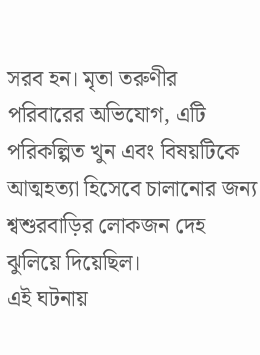সরব হন। মৃতা তরুণীর পরিবারের অভিযোগ, এটি পরিকল্পিত খুন এবং বিষয়টিকে আত্মহত্যা হিসেবে চালানোর জন্য শ্বশুরবাড়ির লোকজন দেহ ঝুলিয়ে দিয়েছিল।
এই ঘটনায়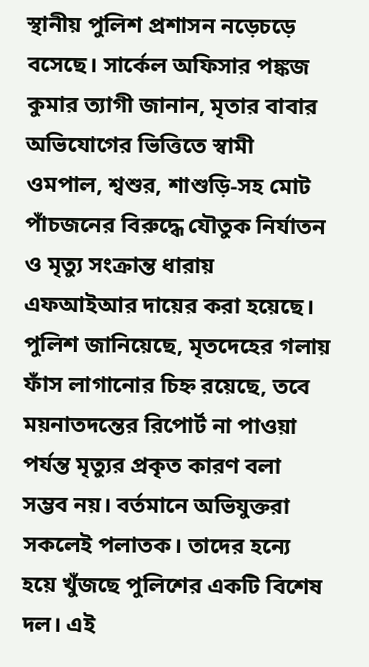স্থানীয় পুলিশ প্রশাসন নড়েচড়ে বসেছে। সার্কেল অফিসার পঙ্কজ কুমার ত্যাগী জানান, মৃতার বাবার অভিযোগের ভিত্তিতে স্বামী ওমপাল, শ্বশুর, শাশুড়ি-সহ মোট পাঁচজনের বিরুদ্ধে যৌতুক নির্যাতন ও মৃত্যু সংক্রান্ত ধারায় এফআইআর দায়ের করা হয়েছে। পুলিশ জানিয়েছে, মৃতদেহের গলায় ফাঁস লাগানোর চিহ্ন রয়েছে, তবে ময়নাতদন্তের রিপোর্ট না পাওয়া পর্যন্ত মৃত্যুর প্রকৃত কারণ বলা সম্ভব নয়। বর্তমানে অভিযুক্তরা সকলেই পলাতক। তাদের হন্যে হয়ে খুঁজছে পুলিশের একটি বিশেষ দল। এই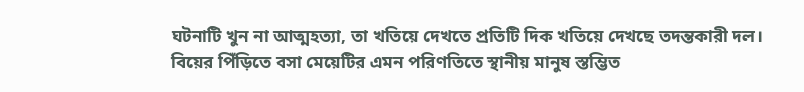ঘটনাটি খুন না আত্মহত্যা, তা খতিয়ে দেখতে প্রতিটি দিক খতিয়ে দেখছে তদন্তকারী দল। বিয়ের পিঁড়িতে বসা মেয়েটির এমন পরিণতিতে স্থানীয় মানুষ স্তম্ভিত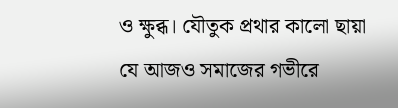ও ক্ষুব্ধ। যৌতুক প্রথার কালো ছায়া যে আজও সমাজের গভীরে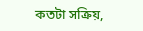কতটা সক্রিয়,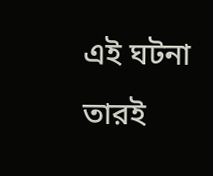এই ঘটনা তারই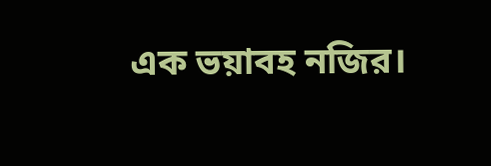এক ভয়াবহ নজির।